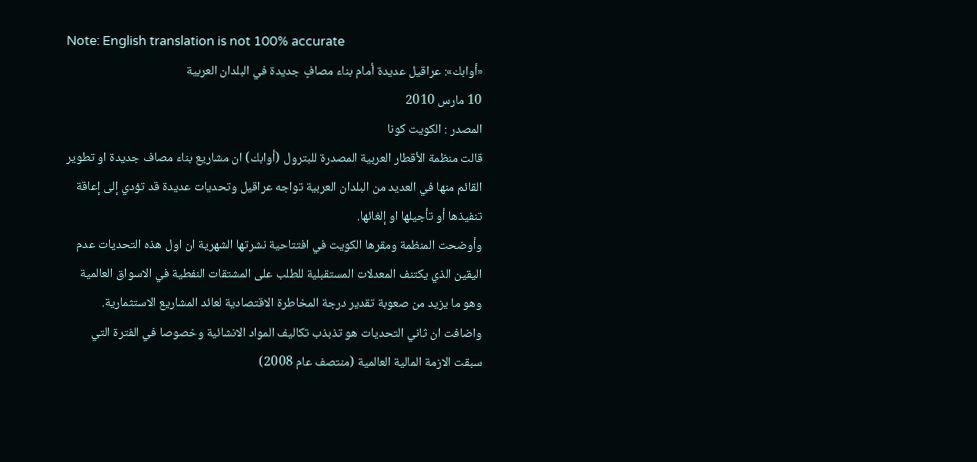Note: English translation is not 100% accurate
«أوابك»: عراقيل عديدة أمام بناء مصافٍ جديدة في البلدان العربية
10 مارس 2010
المصدر : الكويت كونا
قالت منظمة الأقطار العربية المصدرة للبترول (أوابك) ان مشاريع بناء مصاف جديدة او تطوير القائم منها في العديد من البلدان العربية تواجه عراقيل وتحديات عديدة قد تؤدي إلى إعاقة تنفيذها أو تأجيلها او إلغائها.
وأوضحت المنظمة ومقرها الكويت في افتتاحية نشرتها الشهرية ان اول هذه التحديات عدم اليقين الذي يكتنف المعدلات المستقبلية للطلب على المشتقات النفطية في الاسواق العالمية وهو ما يزيد من صعوبة تقدير درجة المخاطرة الاقتصادية لعائد المشاريع الاستثمارية.
واضافت ان ثاني التحديات هو تذبذب تكاليف المواد الانشائية وخصوصا في الفترة التي سبقت الازمة المالية العالمية (منتصف عام 2008)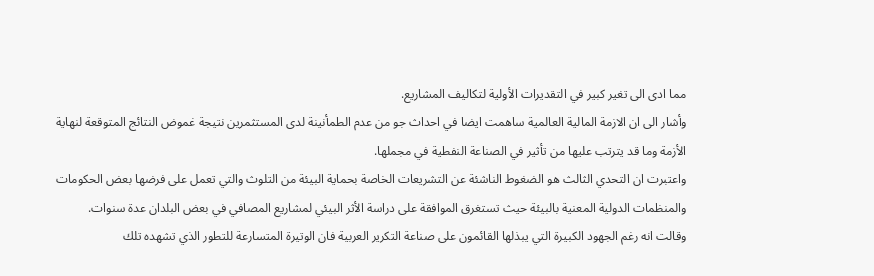مما ادى الى تغير كبير في التقديرات الأولية لتكاليف المشاريع.
وأشار الى ان الازمة المالية العالمية ساهمت ايضا في احداث جو من عدم الطمأنينة لدى المستثمرين نتيجة غموض النتائج المتوقعة لنهاية الأزمة وما قد يترتب عليها من تأثير في الصناعة النفطية في مجملها.
واعتبرت ان التحدي الثالث هو الضغوط الناشئة عن التشريعات الخاصة بحماية البيئة من التلوث والتي تعمل على فرضها بعض الحكومات والمنظمات الدولية المعنية بالبيئة حيث تستغرق الموافقة على دراسة الأثر البيئي لمشاريع المصافي في بعض البلدان عدة سنوات.
وقالت انه رغم الجهود الكبيرة التي يبذلها القائمون على صناعة التكرير العربية فان الوتيرة المتسارعة للتطور الذي تشهده تلك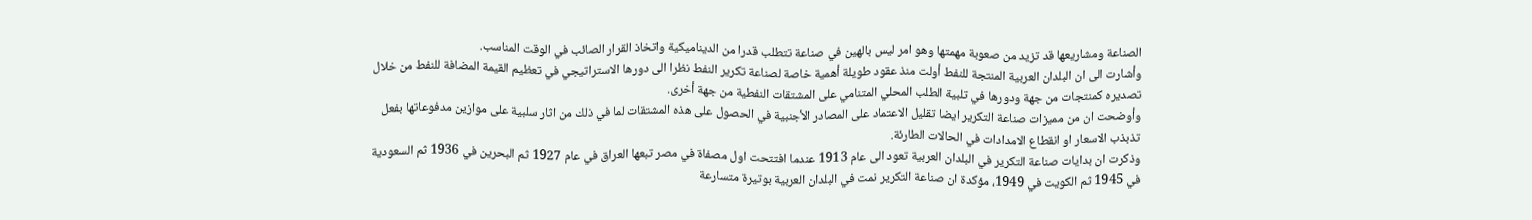الصناعة ومشاريعها قد تزيد من صعوبة مهمتها وهو امر ليس بالهين في صناعة تتطلب قدرا من الديناميكية واتخاذ القرار الصائب في الوقت المناسب.
وأشارت الى ان البلدان العربية المنتجة للنفط أولت منذ عقود طويلة أهمية خاصة لصناعة تكرير النفط نظرا الى دورها الاستراتيجي في تعظيم القيمة المضافة للنفط من خلال تصديره كمنتجات من جهة ودورها في تلبية الطلب المحلي المتنامي على المشتقات النفطية من جهة أخرى.
وأوضحت ان من مميزات صناعة التكرير ايضا تقليل الاعتماد على المصادر الأجنبية في الحصول على هذه المشتقات لما في ذلك من اثار سلبية على موازين مدفوعاتها بفعل تذبذب الاسعار او انقطاع الامدادات في الحالات الطارئة.
وذكرت ان بدايات صناعة التكرير في البلدان العربية تعود الى عام 1913 عندما افتتحت اول مصفاة في مصر تبعها العراق في عام 1927 ثم البحرين في 1936 ثم السعودية في 1945 ثم الكويت في 1949، مؤكدة ان صناعة التكرير نمت في البلدان العربية بوتيرة متسارعة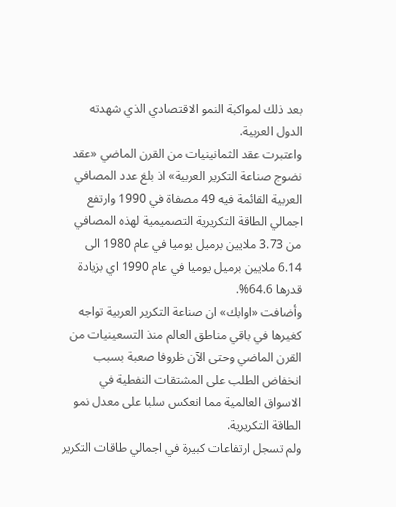بعد ذلك لمواكبة النمو الاقتصادي الذي شهدته الدول العربية.
واعتبرت عقد الثمانينيات من القرن الماضي «عقد نضوج صناعة التكرير العربية» اذ بلغ عدد المصافي العربية القائمة فيه 49 مصفاة في 1990 وارتفع اجمالي الطاقة التكريرية التصميمية لهذه المصافي من 3.73 ملايين برميل يوميا في عام 1980 الى 6.14 ملايين برميل يوميا في عام 1990 اي بزيادة قدرها 64.6%.
وأضافت «اوابك» ان صناعة التكرير العربية تواجه كغيرها في باقي مناطق العالم منذ التسعينيات من القرن الماضي وحتى الآن ظروفا صعبة بسبب انخفاض الطلب على المشتقات النفطية في الاسواق العالمية مما انعكس سلبا على معدل نمو الطاقة التكريرية.
ولم تسجل ارتفاعات كبيرة في اجمالي طاقات التكرير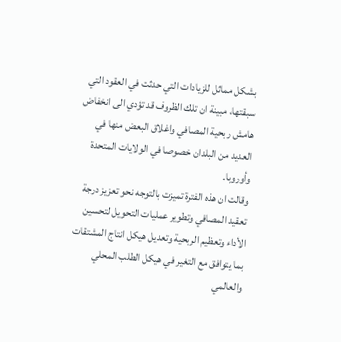بشكل مماثل للزيادات التي حدثت في العقود التي سبقتها، مبينة ان تلك الظروف قد تؤدي الى انخفاض هامش ربحية المصافي واغلاق البعض منها في العديد من البلدان خصوصا في الولايات المتحدة وأوروبا.
وقالت ان هذه الفترة تميزت بالتوجه نحو تعزيز درجة تعقيد المصافي وتطوير عمليات التحويل لتحسين الأداء وتعظيم الربحية وتعديل هيكل انتاج المشتقات بما يتوافق مع التغير في هيكل الطلب المحلي والعالمي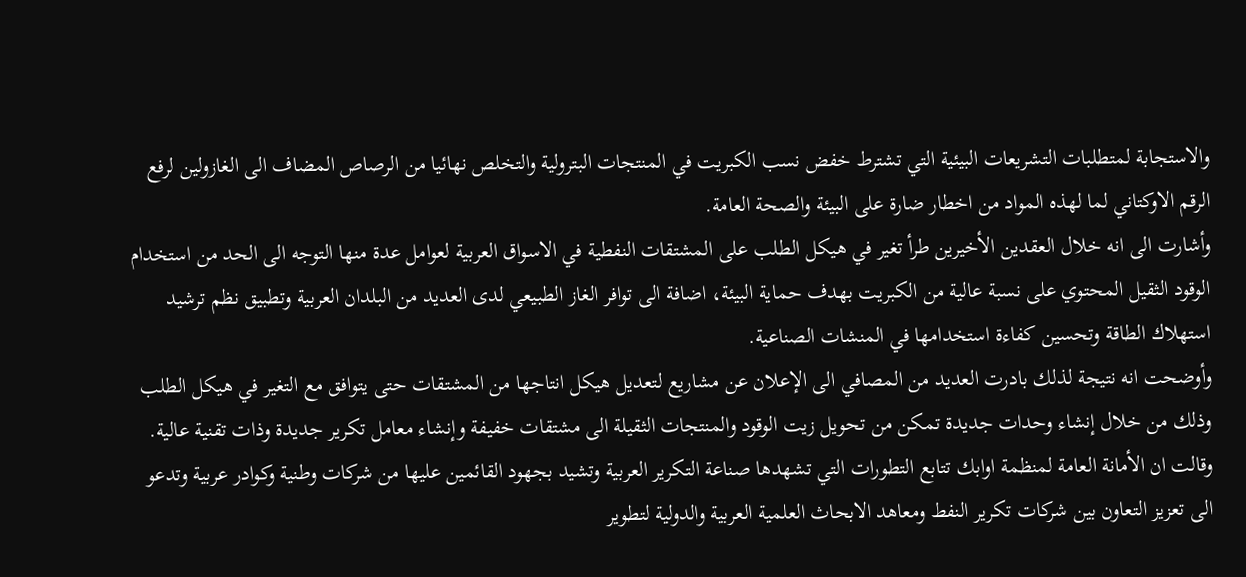والاستجابة لمتطلبات التشريعات البيئية التي تشترط خفض نسب الكبريت في المنتجات البترولية والتخلص نهائيا من الرصاص المضاف الى الغازولين لرفع الرقم الاوكتاني لما لهذه المواد من اخطار ضارة على البيئة والصحة العامة.
وأشارت الى انه خلال العقدين الأخيرين طرأ تغير في هيكل الطلب على المشتقات النفطية في الاسواق العربية لعوامل عدة منها التوجه الى الحد من استخدام الوقود الثقيل المحتوي على نسبة عالية من الكبريت بهدف حماية البيئة، اضافة الى توافر الغاز الطبيعي لدى العديد من البلدان العربية وتطبيق نظم ترشيد استهلاك الطاقة وتحسين كفاءة استخدامها في المنشات الصناعية.
وأوضحت انه نتيجة لذلك بادرت العديد من المصافي الى الإعلان عن مشاريع لتعديل هيكل انتاجها من المشتقات حتى يتوافق مع التغير في هيكل الطلب وذلك من خلال إنشاء وحدات جديدة تمكن من تحويل زيت الوقود والمنتجات الثقيلة الى مشتقات خفيفة وإنشاء معامل تكرير جديدة وذات تقنية عالية.
وقالت ان الأمانة العامة لمنظمة اوابك تتابع التطورات التي تشهدها صناعة التكرير العربية وتشيد بجهود القائمين عليها من شركات وطنية وكوادر عربية وتدعو الى تعزيز التعاون بين شركات تكرير النفط ومعاهد الابحاث العلمية العربية والدولية لتطوير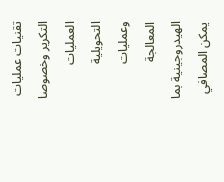تقنيات عمليات التكرير وخصوصا العمليات التحويلية وعمليات المعالجة الهيدروجينية بما يمكن المصافي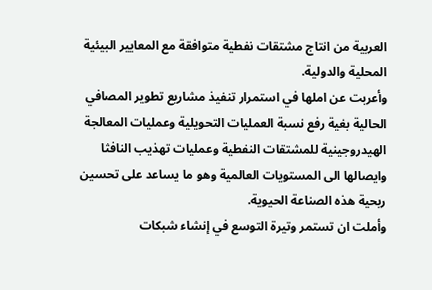العربية من انتاج مشتقات نفطية متوافقة مع المعايير البيئية المحلية والدولية.
وأعربت عن املها في استمرار تنفيذ مشاريع تطوير المصافي الحالية بغية رفع نسبة العمليات التحويلية وعمليات المعالجة الهيدروجينية للمشتقات النفطية وعمليات تهذيب النافثا وايصالها الى المستويات العالمية وهو ما يساعد على تحسين ربحية هذه الصناعة الحيوية.
وأملت ان تستمر وتيرة التوسع في إنشاء شبكات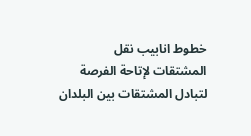خطوط انابيب نقل المشتقات لإتاحة الفرصة لتبادل المشتقات بين البلدان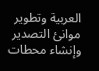العربية وتطوير موانئ التصدير وإنشاء محطات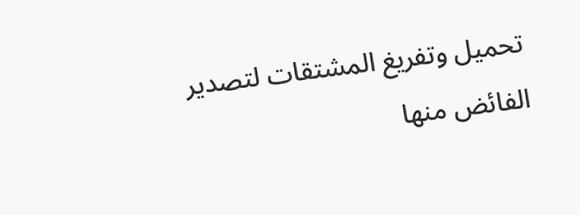تحميل وتفريغ المشتقات لتصدير الفائض منها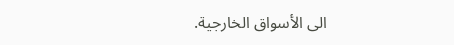الى الأسواق الخارجية.